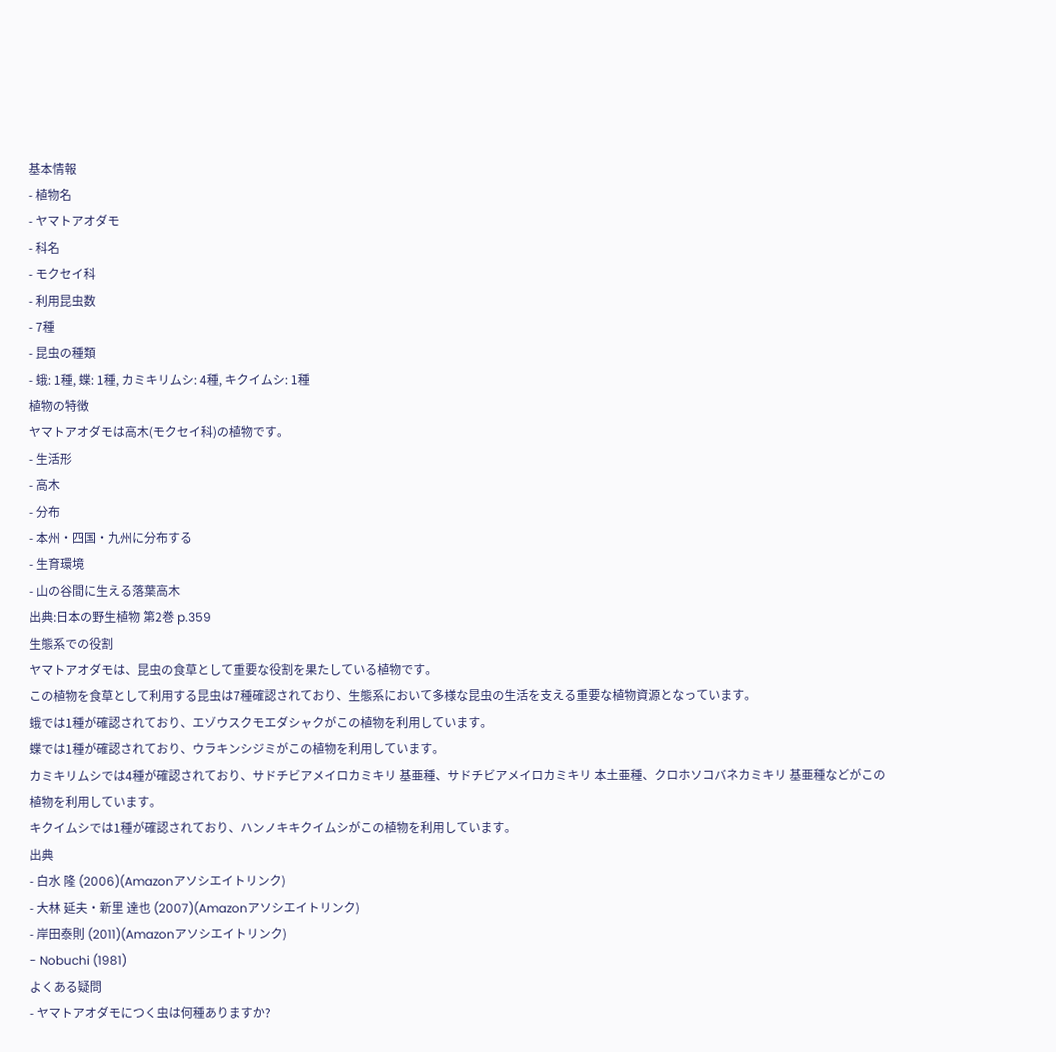基本情報
- 植物名
- ヤマトアオダモ
- 科名
- モクセイ科
- 利用昆虫数
- 7種
- 昆虫の種類
- 蛾: 1種, 蝶: 1種, カミキリムシ: 4種, キクイムシ: 1種
植物の特徴
ヤマトアオダモは高木(モクセイ科)の植物です。
- 生活形
- 高木
- 分布
- 本州・四国・九州に分布する
- 生育環境
- 山の谷間に生える落葉高木
出典:日本の野生植物 第2巻 p.359
生態系での役割
ヤマトアオダモは、昆虫の食草として重要な役割を果たしている植物です。
この植物を食草として利用する昆虫は7種確認されており、生態系において多様な昆虫の生活を支える重要な植物資源となっています。
蛾では1種が確認されており、エゾウスクモエダシャクがこの植物を利用しています。
蝶では1種が確認されており、ウラキンシジミがこの植物を利用しています。
カミキリムシでは4種が確認されており、サドチビアメイロカミキリ 基亜種、サドチビアメイロカミキリ 本土亜種、クロホソコバネカミキリ 基亜種などがこの植物を利用しています。
キクイムシでは1種が確認されており、ハンノキキクイムシがこの植物を利用しています。
出典
- 白水 隆 (2006)(Amazonアソシエイトリンク)
- 大林 延夫・新里 達也 (2007)(Amazonアソシエイトリンク)
- 岸田泰則 (2011)(Amazonアソシエイトリンク)
- Nobuchi (1981)
よくある疑問
- ヤマトアオダモにつく虫は何種ありますか?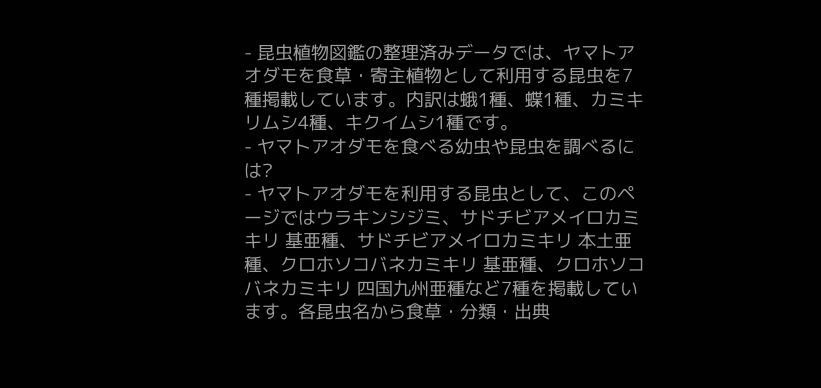- 昆虫植物図鑑の整理済みデータでは、ヤマトアオダモを食草・寄主植物として利用する昆虫を7種掲載しています。内訳は蛾1種、蝶1種、カミキリムシ4種、キクイムシ1種です。
- ヤマトアオダモを食べる幼虫や昆虫を調べるには?
- ヤマトアオダモを利用する昆虫として、このページではウラキンシジミ、サドチビアメイロカミキリ 基亜種、サドチビアメイロカミキリ 本土亜種、クロホソコバネカミキリ 基亜種、クロホソコバネカミキリ 四国九州亜種など7種を掲載しています。各昆虫名から食草・分類・出典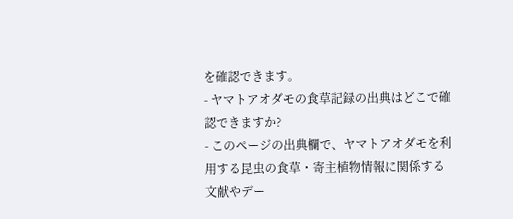を確認できます。
- ヤマトアオダモの食草記録の出典はどこで確認できますか?
- このページの出典欄で、ヤマトアオダモを利用する昆虫の食草・寄主植物情報に関係する文献やデー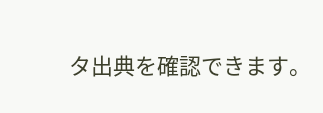タ出典を確認できます。